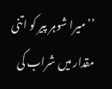’’میرا شوہر پیر کو اتنی مقدار میں شراب کی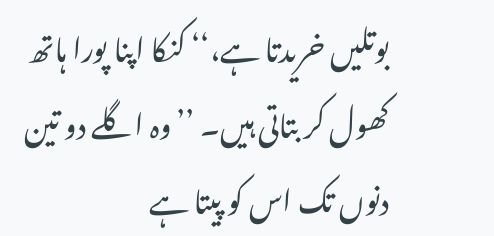بوتلیں خریدتا ہے،‘‘ کنکا اپنا پورا ہاتھ کھول کر بتاتی ہیں۔ ’’وہ اگلے دو تین دنوں تک اس کو پیتا ہے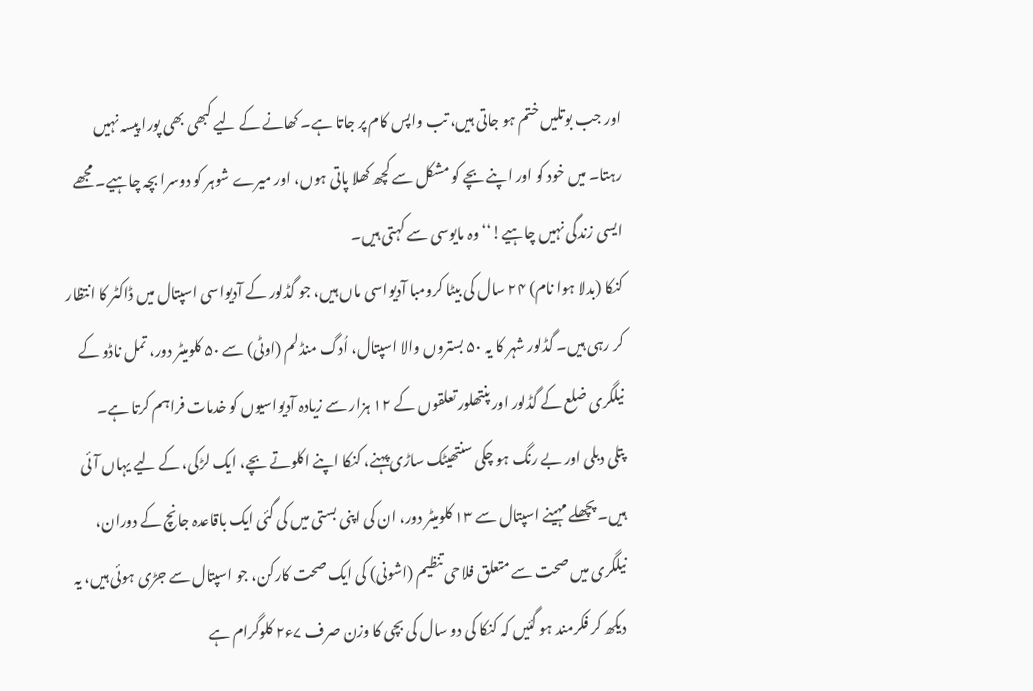اور جب بوتلیں ختم ہو جاتی ہیں، تب واپس کام پر جاتا ہے۔ کھانے کے لیے کبھی بھی پورا پیسہ نہیں رہتا۔ میں خود کو اور اپنے بچے کو مشکل سے کچھ کھلا پاتی ہوں، اور میرے شوہر کو دوسرا بچہ چاہیے۔ مجھے ایسی زندگی نہیں چاہیے!‘‘ وہ مایوسی سے کہتی ہیں۔
کنکا (بدلا ہوا نام) ۲۴ سال کی بیٹا کرومبا آدیواسی ماں ہیں، جو گڈلور کے آدیواسی اسپتال میں ڈاکٹر کا انتظار کر رہی ہیں۔ گڈلور شہر کا یہ ۵۰ بستروں والا اسپتال، اُدگ منڈلم (اوٹی) سے ۵۰ کلومیٹر دور، تمل ناڈو کے نیلگری ضلع کے گڈلور اور پنتھلور تعلقوں کے ۱۲ ہزار سے زیادہ آدیواسیوں کو خدمات فراہم کرتا ہے۔
پتلی دبلی اور بے رنگ ہو چکی سنتھیٹک ساڑی پہنے، کنکا اپنے اکلوتے بچے، ایک لڑکی، کے لیے یہاں آئی ہیں۔ پچھلے مہینے اسپتال سے ۱۳ کلومیٹر دور، ان کی اپنی بستی میں کی گئی ایک باقاعدہ جانچ کے دوران، نیلگری میں صحت سے متعلق فلاحی تنظیم (اشونی) کی ایک صحت کارکن، جو اسپتال سے جڑی ہوئی ہیں، یہ دیکھ کر فکرمند ہو گئیں کہ کنکا کی دو سال کی بچی کا وزن صرف ۷ء۲ کلوگرام ہے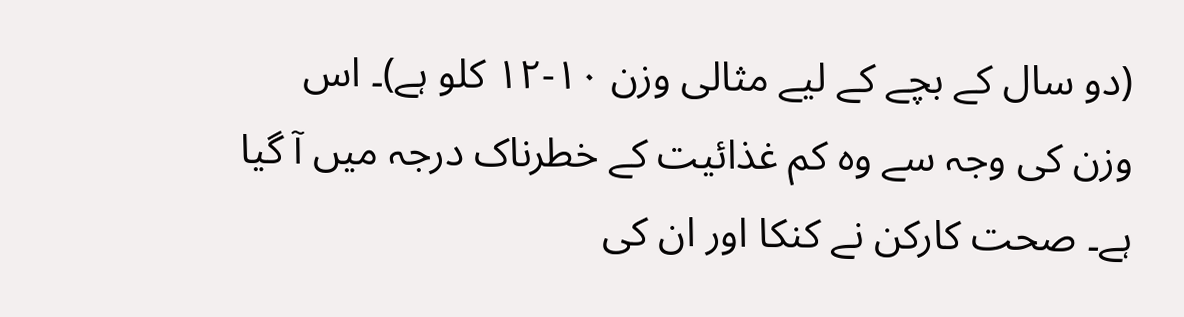(دو سال کے بچے کے لیے مثالی وزن ۱۰-۱۲ کلو ہے)۔ اس وزن کی وجہ سے وہ کم غذائیت کے خطرناک درجہ میں آ گیا ہے۔ صحت کارکن نے کنکا اور ان کی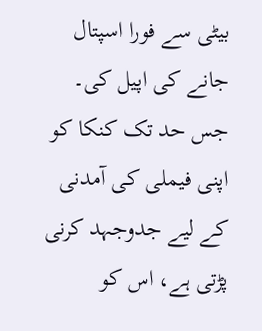بیٹی سے فورا اسپتال جانے کی اپیل کی۔
جس حد تک کنکا کو اپنی فیملی کی آمدنی کے لیے جدوجہد کرنی پڑتی ہے، اس کو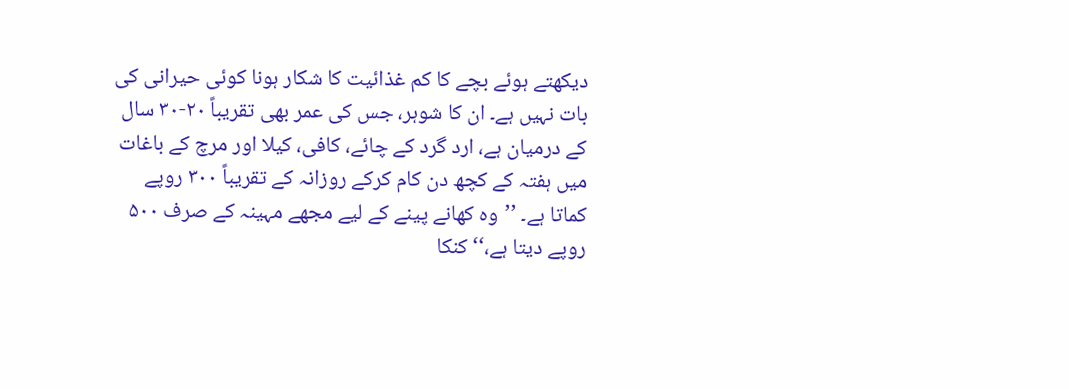دیکھتے ہوئے بچے کا کم غذائیت کا شکار ہونا کوئی حیرانی کی بات نہیں ہے۔ ان کا شوہر، جس کی عمر بھی تقریباً ۲۰-۳۰ سال کے درمیان ہے، ارد گرد کے چائے، کافی، کیلا اور مرچ کے باغات میں ہفتہ کے کچھ دن کام کرکے روزانہ کے تقریباً ۳۰۰ روپے کماتا ہے۔ ’’وہ کھانے پینے کے لیے مجھے مہینہ کے صرف ۵۰۰ روپے دیتا ہے،‘‘ کنکا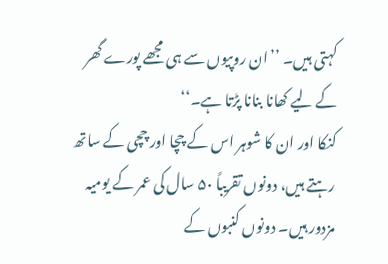کہتی ہیں۔ ’’ان روپیوں سے ہی مجھے پورے گھر کے لیے کھانا بنانا پڑتا ہے۔‘‘
کنکا اور ان کا شوہر اس کے چچا اور چچی کے ساتھ رہتے ہیں، دونوں تقریباً ۵۰ سال کی عمر کے یومیہ مزدور ہیں۔ دونوں کنبوں کے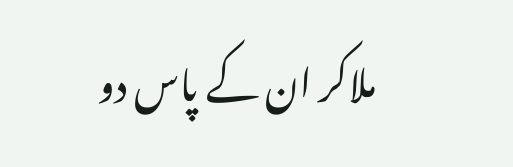ملاکر ان کے پاس دو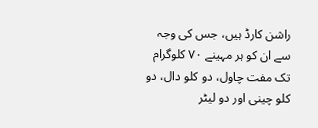راشن کارڈ ہیں، جس کی وجہ سے ان کو ہر مہینے ۷۰ کلوگرام تک مفت چاول، دو کلو دال، دو کلو چینی اور دو لیٹر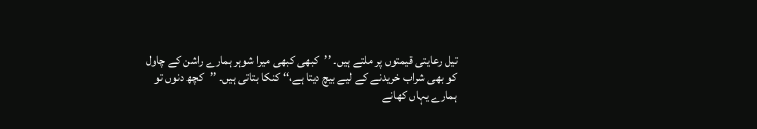تیل رعایتی قیمتوں پر ملتے ہیں۔ ’’کبھی کبھی میرا شوہر ہمارے راشن کے چاول کو بھی شراب خریدنے کے لیے بیچ دیتا ہے،‘‘ کنکا بتاتی ہیں۔ ’’کچھ دنوں تو ہمارے یہاں کھانے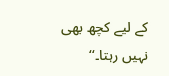کے لیے کچھ بھی نہیں رہتا۔‘‘